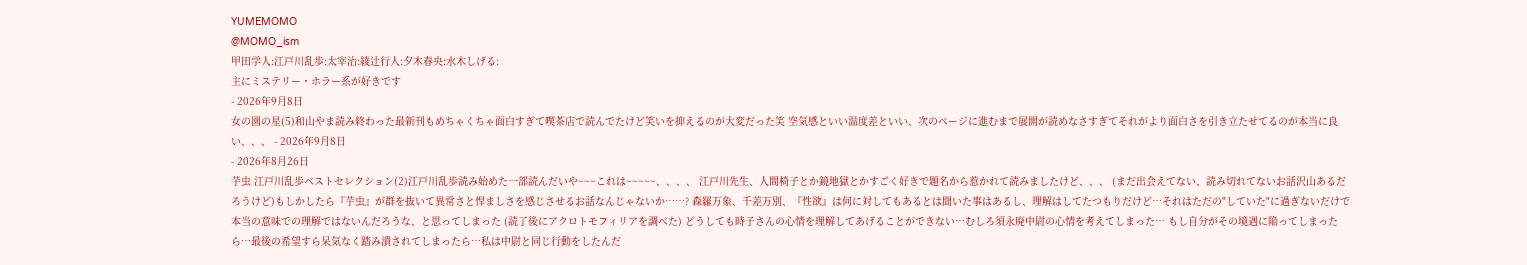YUMEMOMO
@MOMO_ism
甲田学人:江戸川乱歩:太宰治:綾辻行人:夕木春央:水木しげる:
主にミステリー・ホラー系が好きです
- 2026年9月8日
女の園の星(5)和山やま読み終わった最新刊もめちゃくちゃ面白すぎて喫茶店で読んでたけど笑いを抑えるのが大変だった笑 空気感といい温度差といい、次のページに進むまで展開が読めなさすぎてそれがより面白さを引き立たせてるのが本当に良い、、、 - 2026年9月8日
- 2026年8月26日
芋虫 江戸川乱歩ベストセレクション(2)江戸川乱歩読み始めた一部読んだいや~~~これは~~~~~、、、、 江戸川先生、人間椅子とか鏡地獄とかすごく好きで題名から惹かれて読みましたけど、、、 (まだ出会えてない、読み切れてないお話沢山あるだろうけど)もしかしたら『芋虫』が群を抜いて異常さと悍ましさを感じさせるお話なんじゃないか……? 森羅万象、千差万別、『性欲』は何に対してもあるとは聞いた事はあるし、理解はしてたつもりだけど…それはただの"していた"に過ぎないだけで本当の意味での理解ではないんだろうな、と思ってしまった (読了後にアクロトモフィリアを調べた) どうしても時子さんの心情を理解してあげることができない…むしろ須永廃中尉の心情を考えてしまった… もし自分がその境遇に陥ってしまったら…最後の希望すら呆気なく踏み潰されてしまったら…私は中尉と同じ行動をしたんだ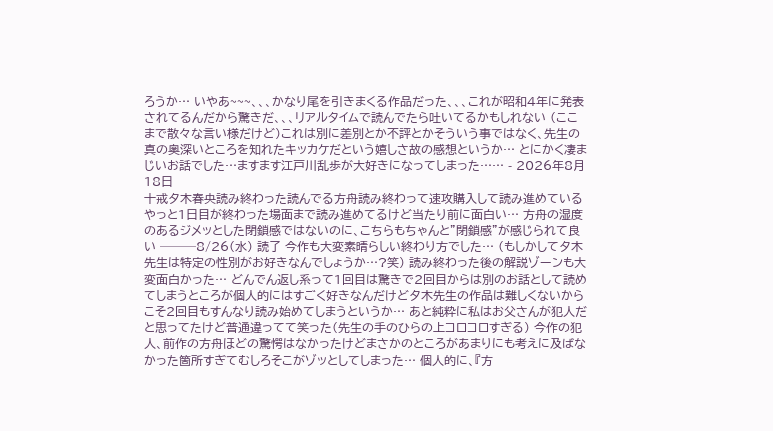ろうか… いやあ~~~、、、かなり尾を引きまくる作品だった、、、これが昭和4年に発表されてるんだから驚きだ、、、リアルタイムで読んでたら吐いてるかもしれない (ここまで散々な言い様だけど)これは別に差別とか不評とかそういう事ではなく、先生の真の奥深いところを知れたキッカケだという嬉しさ故の感想というか… とにかく凄まじいお話でした…ますます江戸川乱歩が大好きになってしまった…… - 2026年8月18日
十戒夕木春央読み終わった読んでる方舟読み終わって速攻購入して読み進めている やっと1日目が終わった場面まで読み進めてるけど当たり前に面白い… 方舟の湿度のあるジメッとした閉鎖感ではないのに、こちらもちゃんと"閉鎖感"が感じられて良い ───8/26(水) 読了 今作も大変素晴らしい終わり方でした… (もしかして夕木先生は特定の性別がお好きなんでしょうか…?笑) 読み終わった後の解説ゾーンも大変面白かった… どんでん返し系って1回目は驚きで2回目からは別のお話として読めてしまうところが個人的にはすごく好きなんだけど夕木先生の作品は難しくないからこそ2回目もすんなり読み始めてしまうというか… あと純粋に私はお父さんが犯人だと思ってたけど普通違ってて笑った(先生の手のひらの上コロコロすぎる) 今作の犯人、前作の方舟ほどの驚愕はなかったけどまさかのところがあまりにも考えに及ばなかった箇所すぎてむしろそこがゾッとしてしまった… 個人的に、『方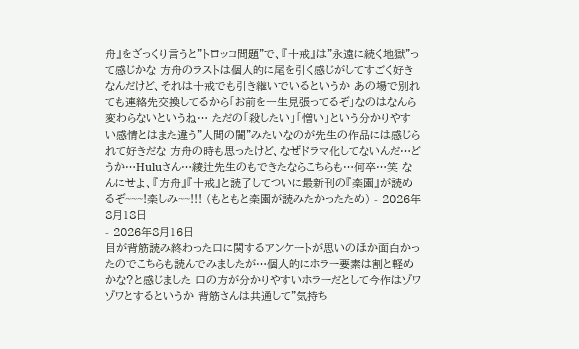舟』をざっくり言うと"トロッコ問題"で、『十戒』は"永遠に続く地獄"って感じかな 方舟のラストは個人的に尾を引く感じがしてすごく好きなんだけど、それは十戒でも引き継いでいるというか あの場で別れても連絡先交換してるから「お前を一生見張ってるぞ」なのはなんら変わらないというね… ただの「殺したい」「憎い」という分かりやすい感情とはまた違う"人間の闇"みたいなのが先生の作品には感じられて好きだな 方舟の時も思ったけど、なぜドラマ化してないんだ…どうか…Huluさん…綾辻先生のもできたならこちらも…何卒…笑 なんにせよ、『方舟』『十戒』と読了してついに最新刊の『楽園』が読めるぞ~~~!楽しみ~~!!! (もともと楽園が読みたかったため) - 2026年8月18日
- 2026年8月16日
目が背筋読み終わった口に関するアンケートが思いのほか面白かったのでこちらも読んでみましたが…個人的にホラー要素は割と軽めかな?と感じました 口の方が分かりやすいホラーだとして今作はゾワゾワとするというか 背筋さんは共通して"気持ち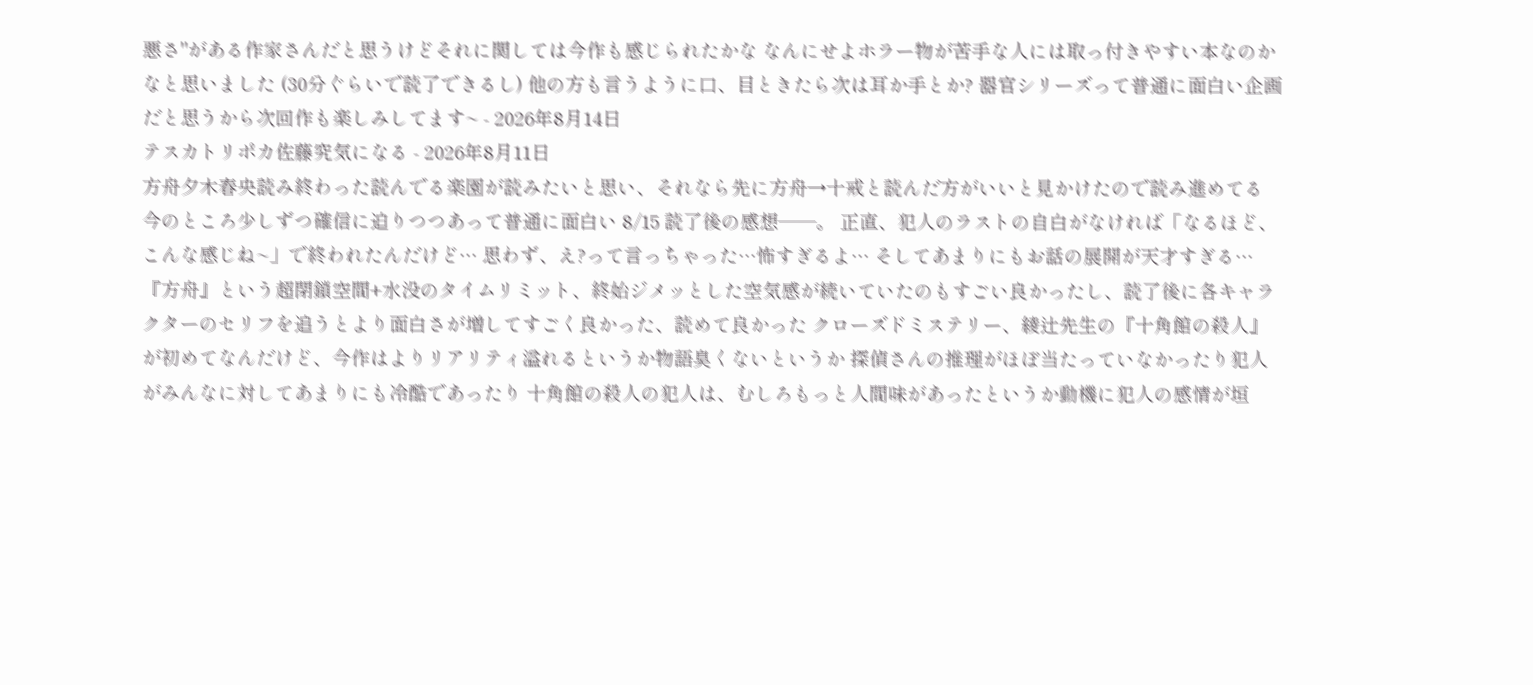悪さ"がある作家さんだと思うけどそれに関しては今作も感じられたかな なんにせよホラー物が苦手な人には取っ付きやすい本なのかなと思いました (30分ぐらいで読了できるし) 他の方も言うように口、目ときたら次は耳か手とか? 器官シリーズって普通に面白い企画だと思うから次回作も楽しみしてます~ - 2026年8月14日
テスカトリポカ佐藤究気になる - 2026年8月11日
方舟夕木春央読み終わった読んでる楽園が読みたいと思い、それなら先に方舟→十戒と読んだ方がいいと見かけたので読み進めてる 今のところ少しずつ確信に迫りつつあって普通に面白い 8/15 読了後の感想──。 正直、犯人のラストの自白がなければ「なるほど、こんな感じね~」で終われたんだけど… 思わず、え?って言っちゃった…怖すぎるよ… そしてあまりにもお話の展開が天才すぎる… 『方舟』という超閉鎖空間+水没のタイムリミット、終始ジメッとした空気感が続いていたのもすごい良かったし、読了後に各キャラクターのセリフを追うとより面白さが増してすごく良かった、読めて良かった クローズドミステリー、綾辻先生の『十角館の殺人』が初めてなんだけど、今作はよりリアリティ溢れるというか物語臭くないというか 探偵さんの推理がほぼ当たっていなかったり犯人がみんなに対してあまりにも冷酷であったり 十角館の殺人の犯人は、むしろもっと人間味があったというか動機に犯人の感情が垣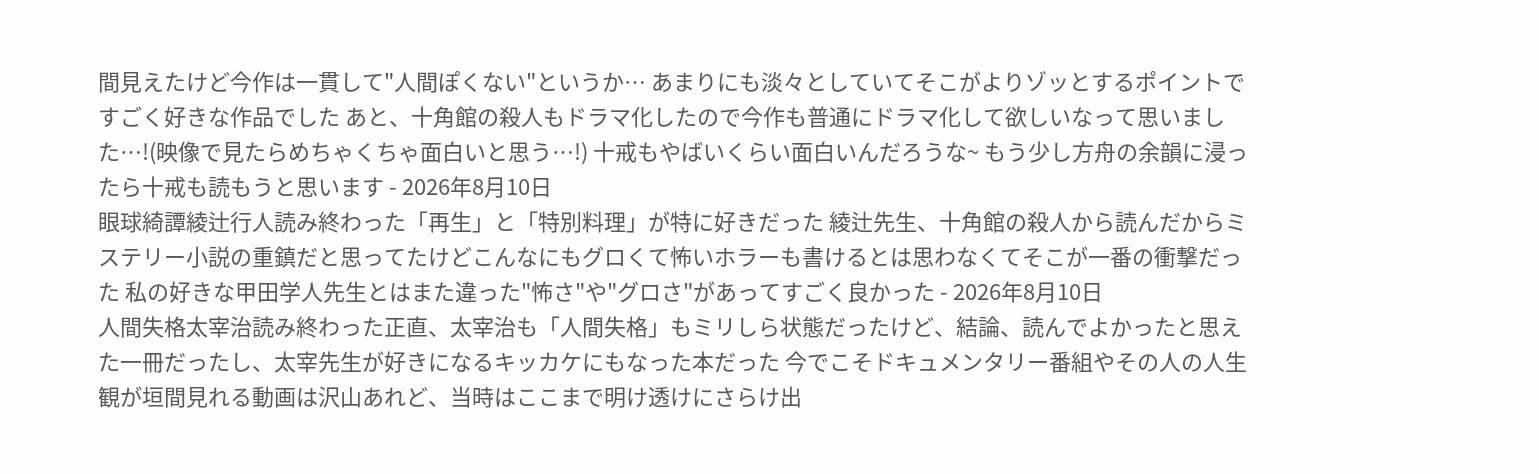間見えたけど今作は一貫して"人間ぽくない"というか… あまりにも淡々としていてそこがよりゾッとするポイントですごく好きな作品でした あと、十角館の殺人もドラマ化したので今作も普通にドラマ化して欲しいなって思いました…!(映像で見たらめちゃくちゃ面白いと思う…!) 十戒もやばいくらい面白いんだろうな~ もう少し方舟の余韻に浸ったら十戒も読もうと思います - 2026年8月10日
眼球綺譚綾辻行人読み終わった「再生」と「特別料理」が特に好きだった 綾辻先生、十角館の殺人から読んだからミステリー小説の重鎮だと思ってたけどこんなにもグロくて怖いホラーも書けるとは思わなくてそこが一番の衝撃だった 私の好きな甲田学人先生とはまた違った"怖さ"や"グロさ"があってすごく良かった - 2026年8月10日
人間失格太宰治読み終わった正直、太宰治も「人間失格」もミリしら状態だったけど、結論、読んでよかったと思えた一冊だったし、太宰先生が好きになるキッカケにもなった本だった 今でこそドキュメンタリー番組やその人の人生観が垣間見れる動画は沢山あれど、当時はここまで明け透けにさらけ出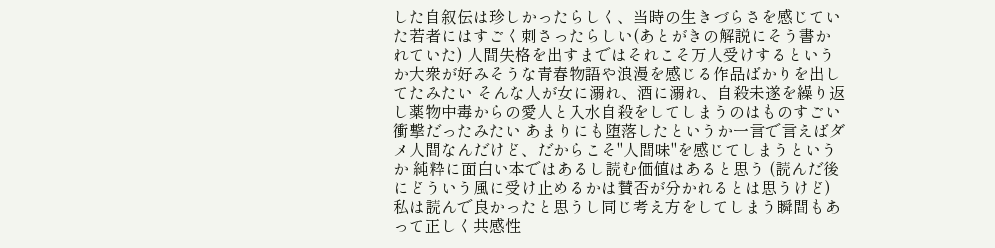した自叙伝は珍しかったらしく、当時の生きづらさを感じていた若者にはすごく刺さったらしい(あとがきの解説にそう書かれていた) 人間失格を出すまではそれこそ万人受けするというか大衆が好みそうな青春物語や浪漫を感じる作品ばかりを出してたみたい そんな人が女に溺れ、酒に溺れ、自殺未遂を繰り返し薬物中毒からの愛人と入水自殺をしてしまうのはものすごい衝撃だったみたい あまりにも堕落したというか一言で言えばダメ人間なんだけど、だからこそ"人間味"を感じてしまうというか 純粋に面白い本ではあるし読む価値はあると思う (読んだ後にどういう風に受け止めるかは賛否が分かれるとは思うけど) 私は読んで良かったと思うし同じ考え方をしてしまう瞬間もあって正しく共感性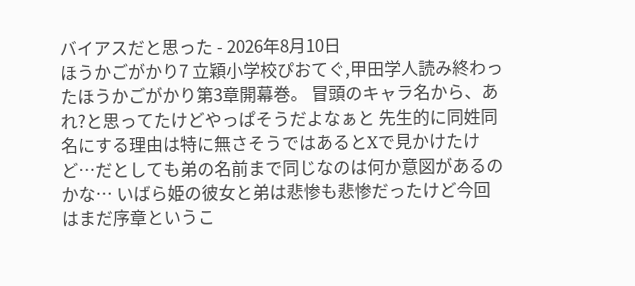バイアスだと思った - 2026年8月10日
ほうかごがかり7 立穎小学校ぴおてぐ,甲田学人読み終わったほうかごがかり第3章開幕巻。 冒頭のキャラ名から、あれ?と思ってたけどやっぱそうだよなぁと 先生的に同姓同名にする理由は特に無さそうではあるとXで見かけたけど…だとしても弟の名前まで同じなのは何か意図があるのかな… いばら姫の彼女と弟は悲惨も悲惨だったけど今回はまだ序章というこ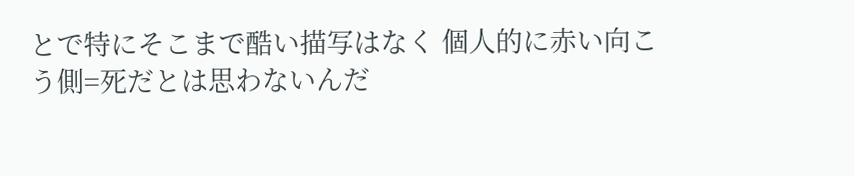とで特にそこまで酷い描写はなく 個人的に赤い向こう側=死だとは思わないんだ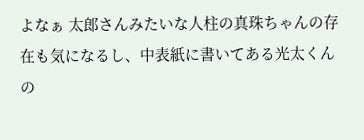よなぁ 太郎さんみたいな人柱の真珠ちゃんの存在も気になるし、中表紙に書いてある光太くんの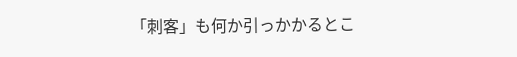「刺客」も何か引っかかるとこ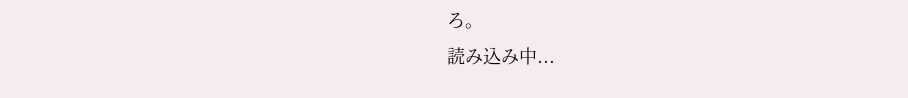ろ。
読み込み中...